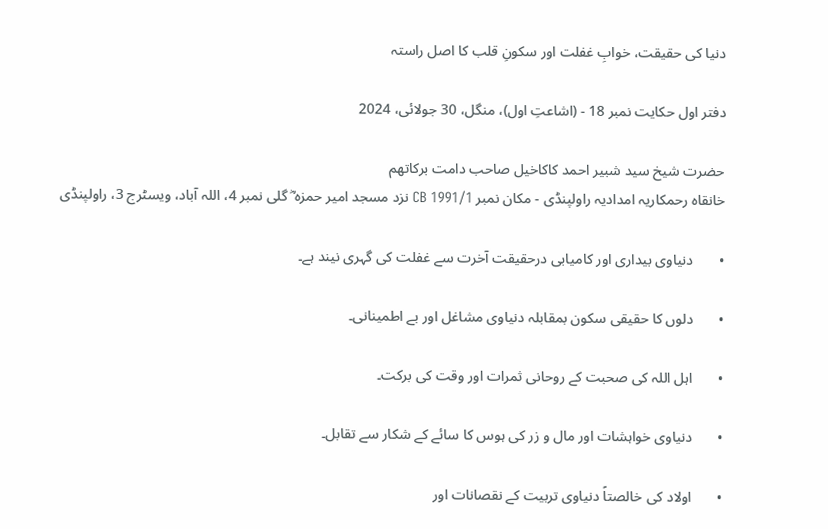دنیا کی حقیقت، خوابِ غفلت اور سکونِ قلب کا اصل راستہ

دفتر اول حکایت نمبر 18 - (اشاعتِ اول)، منگل، 30 جولائی، 2024

حضرت شیخ سید شبیر احمد کاکاخیل صاحب دامت برکاتھم
خانقاہ رحمکاریہ امدادیہ راولپنڈی - مکان نمبر CB 1991/1 نزد مسجد امیر حمزہ ؓ گلی نمبر 4، اللہ آباد، ویسٹرج 3، راولپنڈی

•       دنیاوی بیداری اور کامیابی درحقیقت آخرت سے غفلت کی گہری نیند ہے۔

•       دلوں کا حقیقی سکون بمقابلہ دنیاوی مشاغل اور بے اطمینانی۔

•       اہل اللہ کی صحبت کے روحانی ثمرات اور وقت کی برکت۔

•       دنیاوی خواہشات اور مال و زر کی ہوس کا سائے کے شکار سے تقابل۔

•       اولاد کی خالصتاً دنیاوی تربیت کے نقصانات اور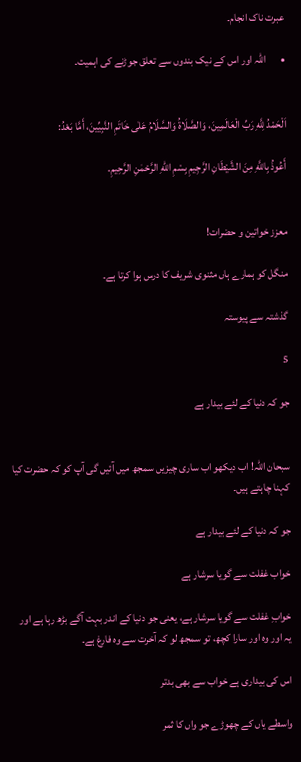عبرت ناک انجام۔

•       اللہ اور اس کے نیک بندوں سے تعلق جوڑنے کی اہمیت۔


اَلْحَمْدُ لِلَّهِ رَبِّ الْعَالَمِينَ، وَالصَّلَاةُ وَالسَّلَامُ عَلٰى خَاتَمِ النَّبِيِّينَ، أَمَّا بَعْدُ:

أَعُوذُ بِاللَّهِ مِنَ الشَّيْطَانِ الرَّجِيمِ بِسْمِ اللهِ الرَّحْمٰنِ الرَّحِيمِ.


معزز خواتین و حضرات!

منگل کو ہمارے ہاں مثنوی شریف کا درس ہوا کرتا ہے۔

گذشتہ سے پیوستہ

5

جو کہ دنیا کے لئے بیدار ہے


سبحان اللہ! اب دیکھو اب ساری چیزیں سمجھ میں آئیں گی آپ کو کہ حضرت کیا کہنا چاہتے ہیں۔

جو کہ دنیا کے لئے بیدار ہے

خواب غفلت سے گویا سرشار ہے

خوابِ غفلت سے گویا سرشار ہے، یعنی جو دنیا کے اندر بہت آگے بڑھ رہا ہے اور یہ اور وہ اور سارا کچھ، تو سمجھ لو کہ آخرت سے وہ فارغ ہے۔

اس کی بیداری ہے خواب سے بھی بدتر

واسطے یاں کے چھوڑے جو واں کا ثمر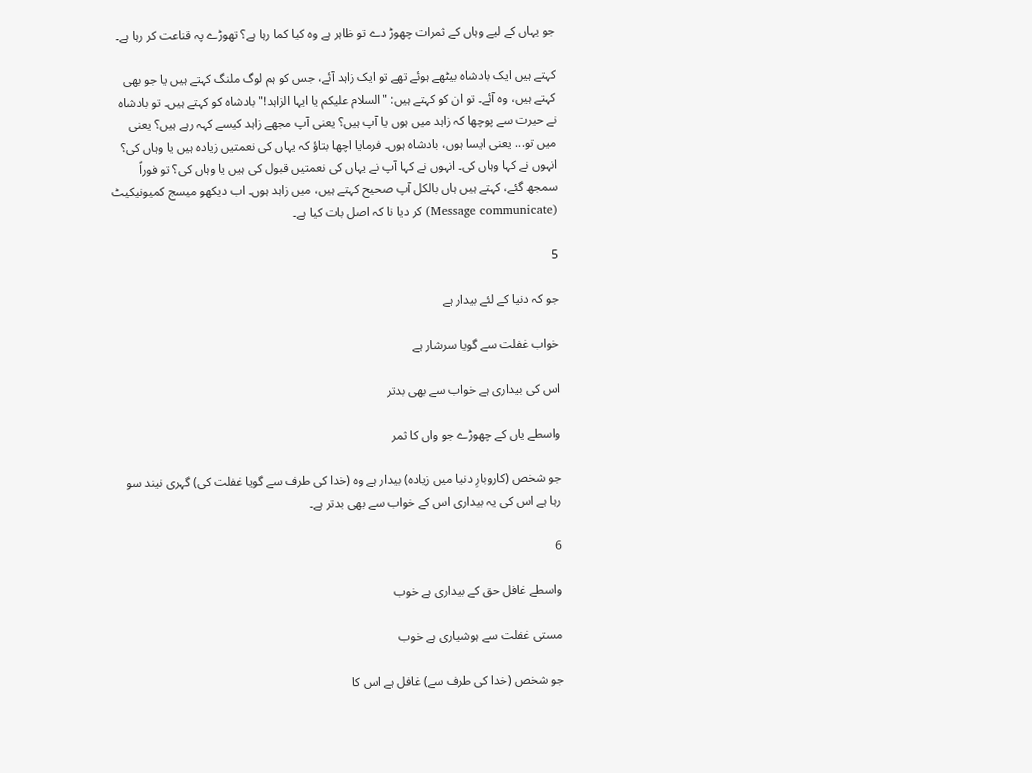جو یہاں کے لیے وہاں کے ثمرات چھوڑ دے تو ظاہر ہے وہ کیا کما رہا ہے؟ تھوڑے پہ قناعت کر رہا ہے۔

کہتے ہیں ایک بادشاہ بیٹھے ہوئے تھے تو ایک زاہد آئے، جس کو ہم لوگ ملنگ کہتے ہیں یا جو بھی کہتے ہیں، وہ آئے۔ تو ان کو کہتے ہیں: "السلام علیکم یا ایہا الزاہد!" بادشاہ کو کہتے ہیں۔ تو بادشاہ نے حیرت سے پوچھا کہ زاہد میں ہوں یا آپ ہیں؟ یعنی آپ مجھے زاہد کیسے کہہ رہے ہیں؟ یعنی میں تو... یعنی ایسا ہوں، بادشاہ ہوں۔ فرمایا اچھا بتاؤ کہ یہاں کی نعمتیں زیادہ ہیں یا وہاں کی؟ انہوں نے کہا وہاں کی۔ انہوں نے کہا آپ نے یہاں کی نعمتیں قبول کی ہیں یا وہاں کی؟ تو فوراً سمجھ گئے، کہتے ہیں ہاں بالکل آپ صحیح کہتے ہیں، میں زاہد ہوں۔ اب دیکھو میسج کمیونیکیٹ (Message communicate) کر دیا نا کہ اصل بات کیا ہے۔

5

جو کہ دنیا کے لئے بیدار ہے

خواب غفلت سے گویا سرشار ہے

اس کی بیداری ہے خواب سے بھی بدتر

واسطے یاں کے چھوڑے جو واں کا ثمر

جو شخص (کاروبارِ دنیا میں زیادہ) بیدار ہے وہ (خدا کی طرف سے گویا غفلت کی) گہری نیند سو رہا ہے اس کی یہ بیداری اس کے خواب سے بھی بدتر ہے۔

6

واسطے غافل حق کے بیداری ہے خوب

مستی غفلت سے ہوشیاری ہے خوب

جو شخص (خدا کی طرف سے) غافل ہے اس کا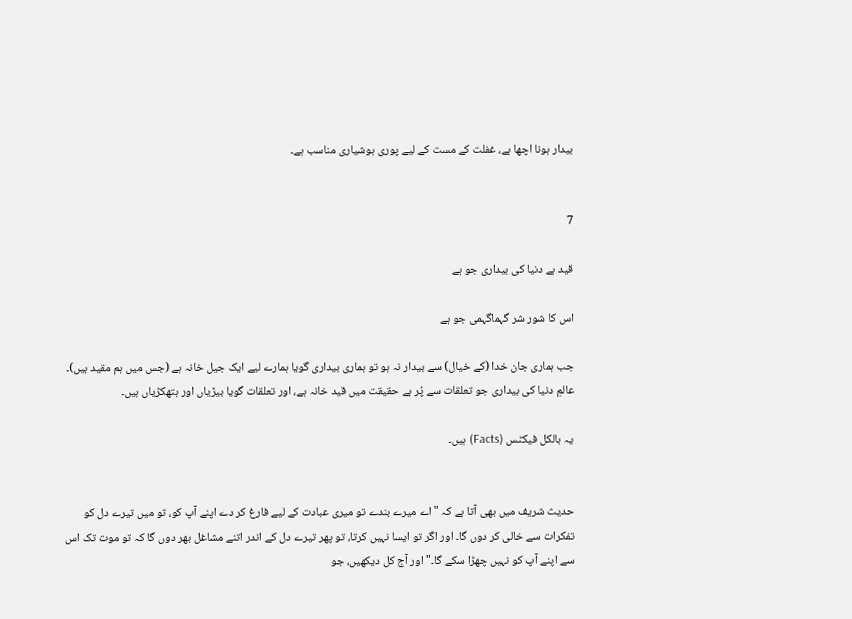بیدار ہونا اچھا ہے، غفلت کے مست کے لیے پوری ہوشیاری مناسب ہے۔


7

قید ہے دنیا کی بیداری جو ہے

اس کا شور شر گہماگہمی جو ہے

جب ہماری جان خدا (کے خیال) سے بیدار نہ ہو تو ہماری بیداری گویا ہمارے لیے ایک جیل خانہ ہے (جس میں ہم مقید ہیں)۔ عالمِ دنیا کی بیداری جو تعلقات سے پُر ہے حقیقت میں قید خانہ ہے، اور تعلقات گویا بیڑیاں اور ہتھکڑیاں ہیں۔

یہ بالکل فیکٹس (Facts) ہیں۔


حدیث شریف میں بھی آتا ہے کہ "اے میرے بندے تو میری عبادت کے لیے فارغ کر دے اپنے آپ کو، تو میں تیرے دل کو تفکرات سے خالی کر دوں گا۔ اور اگر تو ایسا نہیں کرتا، تو پھر تیرے دل کے اندر اتنے مشاغل بھر دوں گا کہ تو موت تک اس سے اپنے آپ کو نہیں چھڑا سکے گا۔" اور آج کل دیکھیں، جو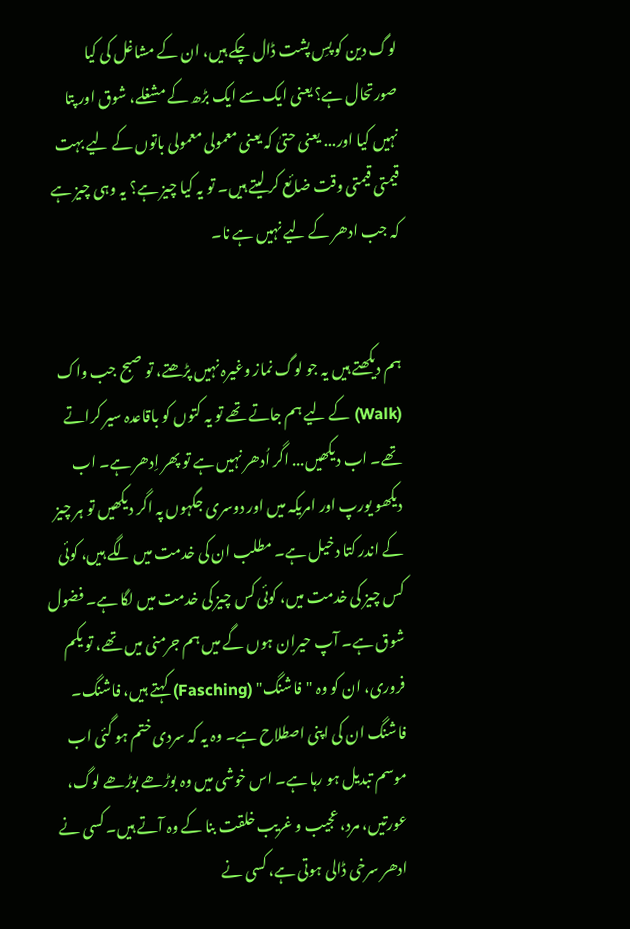لوگ دین کو پسِ پشت ڈال چکے ہیں، ان کے مشاغل کی کیا صورتحال ہے؟ یعنی ایک سے ایک بڑھ کے مشغلے، شوق اور پتا نہیں کیا اور... یعنی حتیٰ کہ یعنی معمولی معمولی باتوں کے لیے بہت قیمتی قیمتی وقت ضائع کر لیتے ہیں۔ تو یہ کیا چیز ہے؟ یہ وہی چیز ہے کہ جب ادھر کے لیے نہیں ہے نا۔


ہم دیکھتے ہیں یہ جو لوگ نماز وغیرہ نہیں پڑھتے، تو صبح جب واک (Walk) کے لیے ہم جاتے تھے تو یہ کتوں کو باقاعدہ سیر کراتے تھے۔ اب دیکھیں... اگر اُدھر نہیں ہے تو پھر اِدھر ہے۔ اب دیکھو یورپ اور امریکہ میں اور دوسری جگہوں پہ اگر دیکھیں تو ہر چیز کے اندر کتا دخیل ہے۔ مطلب ان کی خدمت میں لگے ہیں، کوئی کس چیز کی خدمت میں، کوئی کس چیز کی خدمت میں لگا ہے۔ فضول شوق ہے۔ آپ حیران ہوں گے میں ہم جرمنی میں تھے، تو یکم فروری، ان کو وہ "فاشنگ" (Fasching) کہتے ہیں، فاشنگ۔ فاشنگ ان کی اپنی اصطلاح ہے۔ وہ یہ کہ سردی ختم ہو گئی اب موسم تبدیل ہو رہا ہے۔ اس خوشی میں وہ بوڑھے بوڑھے لوگ، عورتیں، مرد، عجیب و غریب خلقت بنا کے وہ آتے ہیں۔ کسی نے ادھر سرخی ڈالی ہوتی ہے، کسی نے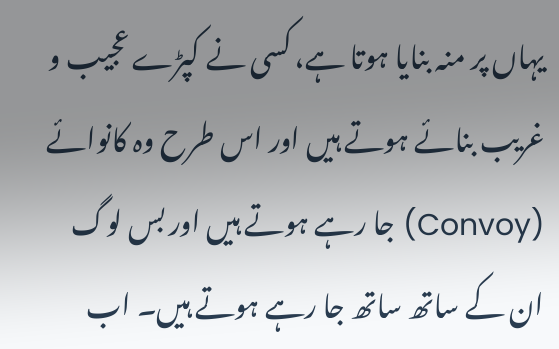یہاں پر منہ بنایا ہوتا ہے، کسی نے کپڑے عجیب و غریب بنائے ہوتے ہیں اور اس طرح وہ کانوائے (Convoy) جا رہے ہوتے ہیں اور بس لوگ ان کے ساتھ ساتھ جا رہے ہوتے ہیں۔ اب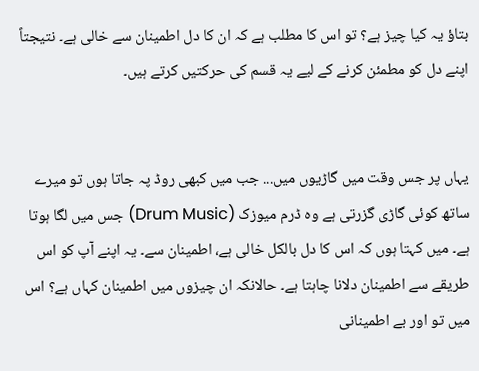بتاؤ یہ کیا چیز ہے؟ تو اس کا مطلب ہے کہ ان کا دل اطمینان سے خالی ہے۔ نتیجتاً اپنے دل کو مطمئن کرنے کے لیے یہ قسم کی حرکتیں کرتے ہیں۔


یہاں پر جس وقت میں گاڑیوں میں... جب میں کبھی روڈ پہ جاتا ہوں تو میرے ساتھ کوئی گاڑی گزرتی ہے وہ ڈرم میوزک (Drum Music) جس میں لگا ہوتا ہے۔ میں کہتا ہوں کہ اس کا دل بالکل خالی ہے، اطمینان سے۔ یہ اپنے آپ کو اس طریقے سے اطمینان دلانا چاہتا ہے۔ حالانکہ ان چیزوں میں اطمینان کہاں ہے؟ اس میں تو اور بے اطمینانی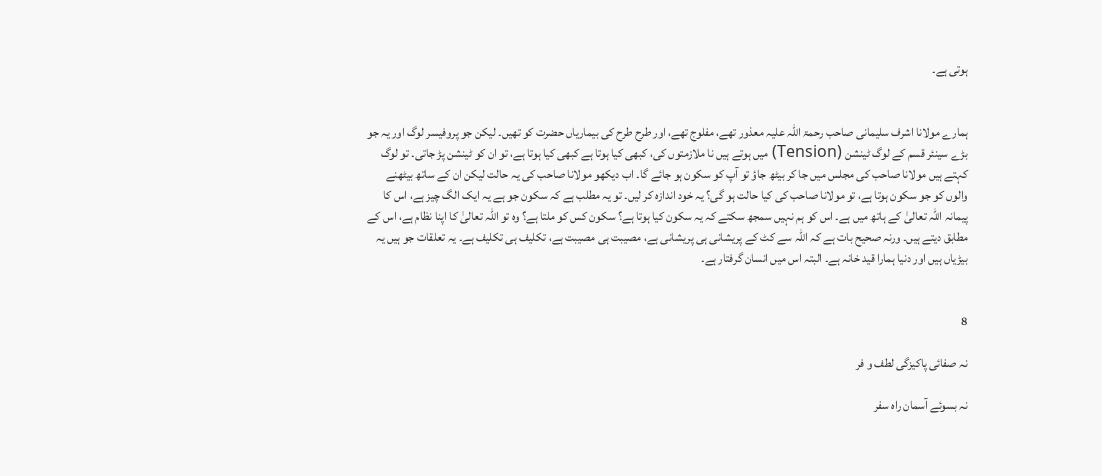ہوتی ہے۔


ہمارے مولانا اشرف سلیمانی صاحب رحمۃ اللہ علیہ معذور تھے، مفلوج تھے، اور طرح طرح کی بیماریاں حضرت کو تھیں۔ لیکن جو پروفیسر لوگ اور یہ جو بڑے سینئر قسم کے لوگ ٹینشن (Tension) میں ہوتے ہیں نا ملازمتوں کی، کبھی کیا ہوتا ہے کبھی کیا ہوتا ہے، تو ان کو ٹینشن پڑ جاتی۔ تو لوگ کہتے ہیں مولانا صاحب کی مجلس میں جا کر بیٹھ جاؤ تو آپ کو سکون ہو جائے گا۔ اب دیکھو مولانا صاحب کی یہ حالت لیکن ان کے ساتھ بیٹھنے والوں کو جو سکون ہوتا ہے، تو مولانا صاحب کی کیا حالت ہو گی؟ یہ خود اندازہ کر لیں۔ تو یہ مطلب ہے کہ سکون جو ہے یہ ایک الگ چیز ہے، اس کا پیمانہ اللہ تعالیٰ کے ہاتھ میں ہے۔ اس کو ہم نہیں سمجھ سکتے کہ یہ سکون کیا ہوتا ہے؟ سکون کس کو ملتا ہے؟ وہ تو اللہ تعالیٰ کا اپنا نظام ہے، اس کے مطابق دیتے ہیں۔ ورنہ صحیح بات ہے کہ اللہ سے کٹ کے پریشانی ہی پریشانی ہے، مصیبت ہی مصیبت ہے، تکلیف ہی تکلیف ہے۔ یہ تعلقات جو ہیں یہ بیڑیاں ہیں اور دنیا ہمارا قید خانہ ہے۔ البتہ اس میں انسان گرفتار ہے۔


8

نہ صفائی پاکیزگی لطف و فر

نہ بسوئے آسمان راہ سفر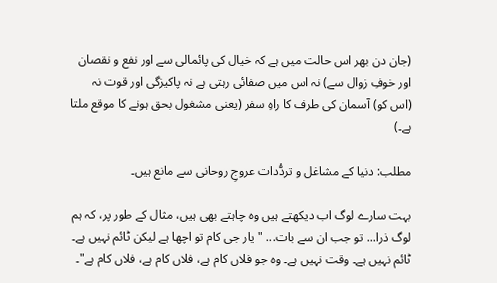(جان دن بھر اس حالت میں ہے کہ خیال کی پائمالی سے اور نفع و نقصان اور خوفِ زوال سے) نہ اس میں صفائی رہتی ہے نہ پاکیزگی اور قوت نہ (اس کو) آسمان کی طرف کا راہِ سفر (یعنی مشغول بحق ہونے کا موقع ملتا ہے۔)

مطلب: دنیا کے مشاغل و تردُّدات عروجِ روحانی سے مانع ہیں۔

بہت سارے لوگ اب دیکھتے ہیں وہ چاہتے بھی ہیں، مثال کے طور پر، کہ ہم لوگ ذرا... تو جب ان سے بات... "یار جی کام تو اچھا ہے لیکن ٹائم نہیں ہے۔ ٹائم نہیں ہے۔ وقت نہیں ہے۔ وہ جو فلاں کام ہے، فلاں کام ہے، فلاں کام ہے"۔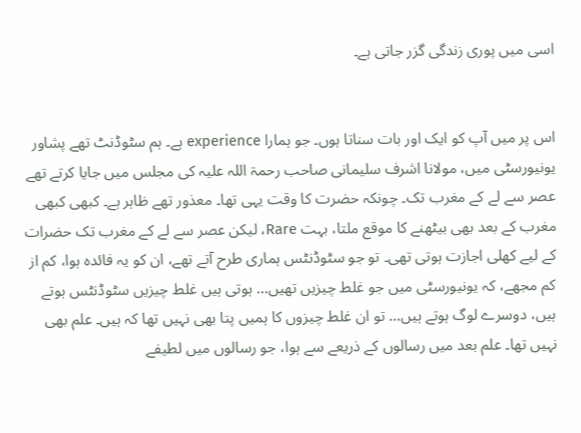اسی میں پوری زندگی گزر جاتی ہے۔


اس پر میں آپ کو ایک اور بات سناتا ہوں۔ جو ہمارا experience ہے۔ ہم سٹوڈنٹ تھے پشاور یونیورسٹی میں، مولانا اشرف سلیمانی صاحب رحمۃ اللہ علیہ کی مجلس میں جایا کرتے تھے عصر سے لے کے مغرب تک۔ چونکہ حضرت کا وقت یہی تھا۔ معذور تھے ظاہر ہے۔ کبھی کبھی مغرب کے بعد بھی بیٹھنے کا موقع ملتا، بہت Rare، لیکن عصر سے لے کے مغرب تک حضرات کے لیے کھلی اجازت ہوتی تھی۔ تو جو سٹوڈنٹس ہماری طرح آتے تھے، ان کو یہ فائدہ ہوا، کم از کم مجھے، کہ یونیورسٹی میں جو غلط چیزیں تھیں... ہوتی ہیں غلط چیزیں سٹوڈنٹس ہوتے ہیں، دوسرے لوگ ہوتے ہیں... تو ان غلط چیزوں کا ہمیں پتا بھی نہیں تھا کہ ہیں۔ علم بھی نہیں تھا۔ علم بعد میں رسالوں کے ذریعے سے ہوا، جو رسالوں میں لطیفے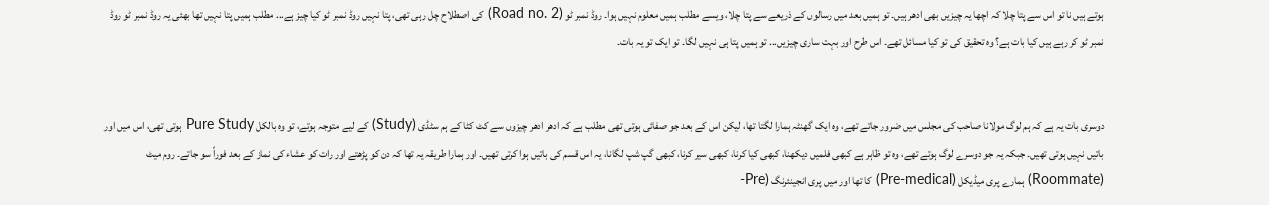ہوتے ہیں نا تو اس سے پتا چلا کہ اچھا یہ چیزیں بھی ادھر ہیں۔ تو ہمیں بعد میں رسالوں کے ذریعے سے پتا چلا، ویسے مطلب ہمیں معلوم نہیں ہوا۔ روڈ نمبر ٹو (Road no. 2) کی اصطلاح چل رہی تھی، پتا نہیں روڈ نمبر ٹو کیا چیز ہے... مطلب ہمیں پتا نہیں تھا بھئی یہ روڈ نمبر ٹو روڈ نمبر ٹو کر رہے ہیں کیا بات ہے؟ وہ تحقیق کی تو کیا مسائل تھے۔ اس طرح اور بہت ساری چیزیں... تو ہمیں پتا ہی نہیں لگا۔ تو ایک تو یہ بات۔


دوسری بات یہ ہے کہ ہم لوگ مولانا صاحب کی مجلس میں ضرور جاتے تھے، وہ ایک گھنٹہ ہمارا لگتا تھا، لیکن اس کے بعد جو صفائی ہوتی تھی مطلب ہے کہ ادھر ادھر چیزوں سے کٹ کٹا کے ہم سٹڈی (Study) کے لیے متوجہ ہوتے، تو وہ بالکل Pure Study ہوتی تھی، اس میں اور باتیں نہیں ہوتی تھیں۔ جبکہ یہ جو دوسرے لوگ ہوتے تھے، وہ تو ظاہر ہے کبھی فلمیں دیکھنا، کبھی کیا کرنا، کبھی سیر کرنا، کبھی گپ شپ لگانا، یہ اس قسم کی باتیں ہوا کرتی تھیں۔ اور ہمارا طریقہ یہ تھا کہ دن کو پڑھتے اور رات کو عشاء کی نماز کے بعد فوراً سو جاتے۔ روم میٹ (Roommate) ہمارے پری میڈیکل (Pre-medical) کا تھا اور میں پری انجینئرنگ (Pre-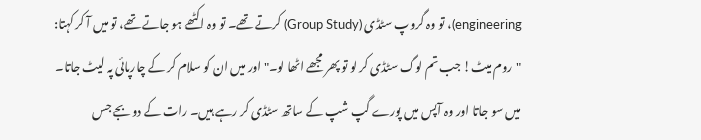engineering)، تو وہ گروپ سٹڈی (Group Study) کرتے تھے۔ تو وہ اکٹھے ہو جاتے تھے، تو میں آ کر کہتا: "روم میٹ! جب تم لوگ سٹڈی کر لو تو پھر مجھے اٹھا لو۔" اور میں ان کو سلام کر کے چارپائی پہ لیٹ جاتا۔ میں سو جاتا اور وہ آپس میں پورے گپ شپ کے ساتھ سٹڈی کر رہے ہیں۔ رات کے دو بجے جس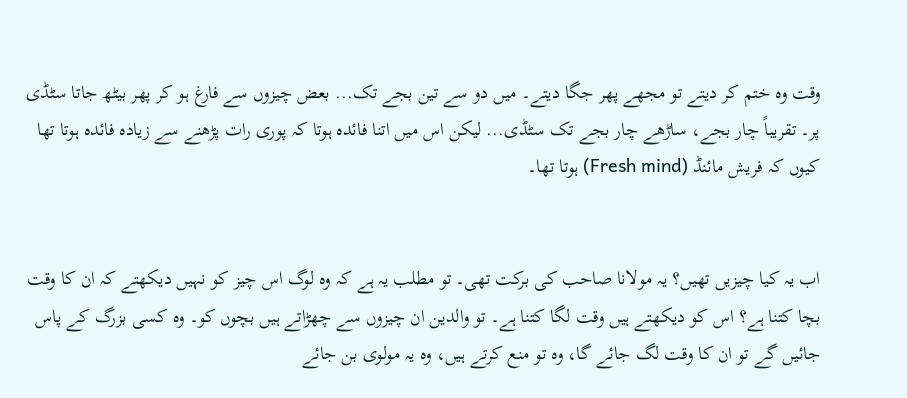وقت وہ ختم کر دیتے تو مجھے پھر جگا دیتے۔ میں دو سے تین بجے تک... بعض چیزوں سے فارغ ہو کر پھر بیٹھ جاتا سٹڈی پر۔ تقریباً چار بجے، ساڑھے چار بجے تک سٹڈی... لیکن اس میں اتنا فائدہ ہوتا کہ پوری رات پڑھنے سے زیادہ فائدہ ہوتا تھا کیوں کہ فریش مائنڈ (Fresh mind) ہوتا تھا۔


اب یہ کیا چیزیں تھیں؟ یہ مولانا صاحب کی برکت تھی۔ تو مطلب یہ ہے کہ وہ لوگ اس چیز کو نہیں دیکھتے کہ ان کا وقت بچا کتنا ہے؟ اس کو دیکھتے ہیں وقت لگا کتنا ہے۔ تو والدین ان چیزوں سے چھڑاتے ہیں بچوں کو۔ وہ کسی بزرگ کے پاس جائیں گے تو ان کا وقت لگ جائے گا، وہ تو منع کرتے ہیں، وہ یہ مولوی بن جائے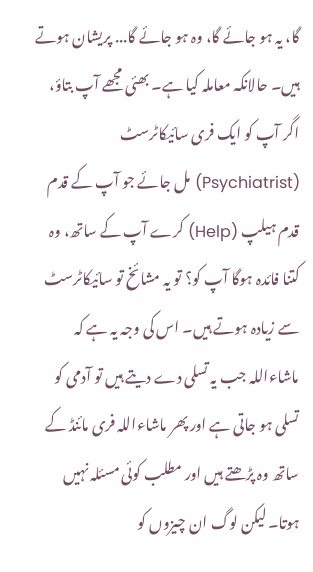گا، یہ ہو جائے گا، وہ ہو جائے گا... پریشان ہوتے ہیں۔ حالانکہ معاملہ کیا ہے۔ بھئی مجھے آپ بتاؤ، اگر آپ کو ایک فری سائیکاٹرسٹ (Psychiatrist) مل جائے جو آپ کے قدم قدم ہیلپ (Help) کرے آپ کے ساتھ، وہ کتنا فائدہ ہوگا آپ کو؟ تو یہ مشائخ تو سائیکاٹرسٹ سے زیادہ ہوتے ہیں۔ اس کی وجہ یہ ہے کہ ماشاءاللہ جب یہ تسلی دے دیتے ہیں تو آدمی کو تسلی ہو جاتی ہے اور پھر ماشاءاللہ فری مائنڈ کے ساتھ وہ پڑھتے ہیں اور مطلب کوئی مسئلہ نہیں ہوتا۔ لیکن لوگ ان چیزوں کو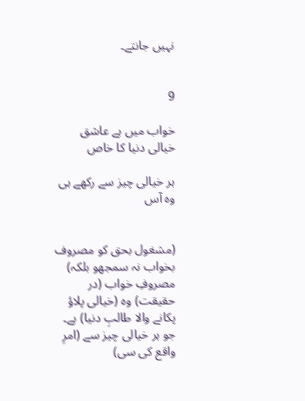نہیں جانتے۔


9

خواب میں ہے عاشق خیالی دنیا کا خاص

ہر خیالی چیز سے رکھے ہی وہ آس


(مشغول بحق کو مصروف بخواب نہ سمجھو بلکہ) مصروفِ خواب (در حقیقت) وہ (خیالی پلاؤ پکانے والا طالبِ دنیا) ہے۔ جو ہر خیالی چیز سے (امرِ واقع کی سی)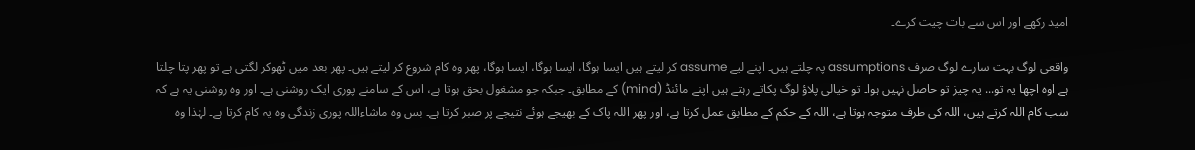امید رکھے اور اس سے بات چیت کرے۔

واقعی لوگ بہت سارے لوگ صرف assumptions پہ چلتے ہیں۔ اپنے لیے assume کر لیتے ہیں ایسا ہوگا، ایسا ہوگا، ایسا ہوگا، پھر وہ کام شروع کر لیتے ہیں۔ پھر بعد میں ٹھوکر لگتی ہے تو پھر پتا چلتا ہے اوہ اچھا یہ تو... یہ چیز تو حاصل نہیں ہوا۔ تو خیالی پلاؤ لوگ پکاتے رہتے ہیں اپنے مائنڈ (mind) کے مطابق۔ جبکہ جو مشغول بحق ہوتا ہے، اس کے سامنے پوری ایک روشنی ہے۔ اور وہ روشنی یہ ہے کہ سب کام اللہ کرتے ہیں، اللہ کی طرف متوجہ ہوتا ہے، اللہ کے حکم کے مطابق عمل کرتا ہے، اور پھر اللہ پاک کے بھیجے ہوئے نتیجے پر صبر کرتا ہے۔ بس وہ ماشاءاللہ پوری زندگی وہ یہ کام کرتا ہے۔ لہٰذا وہ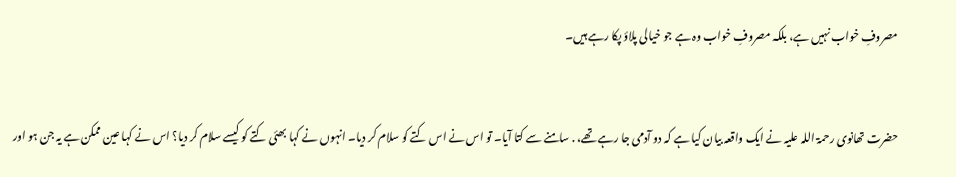مصروفِ خواب نہیں ہے، بلکہ مصروفِ خواب وہ ہے جو خیالی پلاؤ پکا رہے ہیں۔


حضرت تھانوی رحمۃ اللہ علیہ نے ایک واقعہ بیان کیا ہے کہ دو آدمی جا رہے تھے، . سامنے سے کتا آیا۔ تو اس نے اس کتے کو سلام کر دیا۔ انہوں نے کہا بھئی کتے کو کیسے سلام کر دیا؟ اس نے کہا عین ممکن ہے یہ جن ہو اور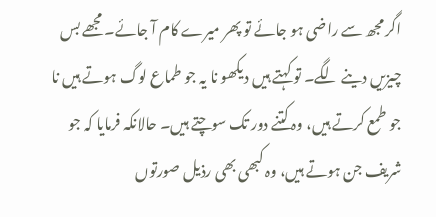اگر مجھ سے راضی ہو جائے تو پھر میرے کام آ جائے۔ مجھے بس چیزیں دینے لگے۔ تو کہتے ہیں دیکھو نا یہ جو طماع لوگ ہوتے ہیں نا جو طمع کرتے ہیں، وہ کتنے دور تک سوچتے ہیں۔ حالانکہ فرمایا کہ جو شریف جن ہوتے ہیں، وہ کبھی بھی رذیل صورتوں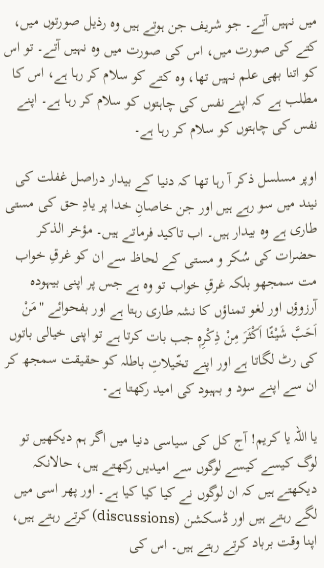میں نہیں آتے۔ جو شریف جن ہوتے ہیں وہ رذیل صورتوں میں، کتے کی صورت میں، اس کی صورت میں وہ نہیں آتے۔ تو اس کو اتنا بھی علم نہیں تھا، وہ کتے کو سلام کر رہا ہے، اس کا مطلب ہے کہ اپنے نفس کی چاہتوں کو سلام کر رہا ہے۔ اپنے نفس کی چاہتوں کو سلام کر رہا ہے۔

اوپر مسلسل ذکر آ رہا تھا کہ دنیا کے بیدار دراصل غفلت کی نیند میں سو رہے ہیں اور جن خاصانِ خدا پر یادِ حق کی مستی طاری ہے وہ بیدار ہیں۔ اب تاکید فرماتے ہیں۔ مؤخر الذکر حضرات کی سُکر و مستی کے لحاظ سے ان کو غرقِ خواب مت سمجھو بلکہ غرقِ خواب تو وہ ہے جس پر اپنی بیہودہ آرزوؤں اور لغو تمناؤں کا نشہ طاری رہتا ہے اور بفحوائے "مَنْ اَحَبَّ شَیْئًا اَکْثَرَ مِنْ ذِکْرِهٖ جب بات کرتا ہے تو اپنی خیالی باتوں کی رٹ لگاتا ہے اور اپنے تخّیلاتِ باطلہ کو حقیقت سمجھ کر ان سے اپنے سود و بہبود کی امید رکھتا ہے۔

یا اللہ یا کریم! آج کل کی سیاسی دنیا میں اگر ہم دیکھیں تو لوگ کیسے کیسے لوگوں سے امیدیں رکھتے ہیں، حالانکہ دیکھتے ہیں کہ ان لوگوں نے کیا کیا کیا ہے۔ اور پھر اسی میں لگے رہتے ہیں اور ڈسکشن (discussions) کرتے رہتے ہیں، اپنا وقت برباد کرتے رہتے ہیں۔ اس کی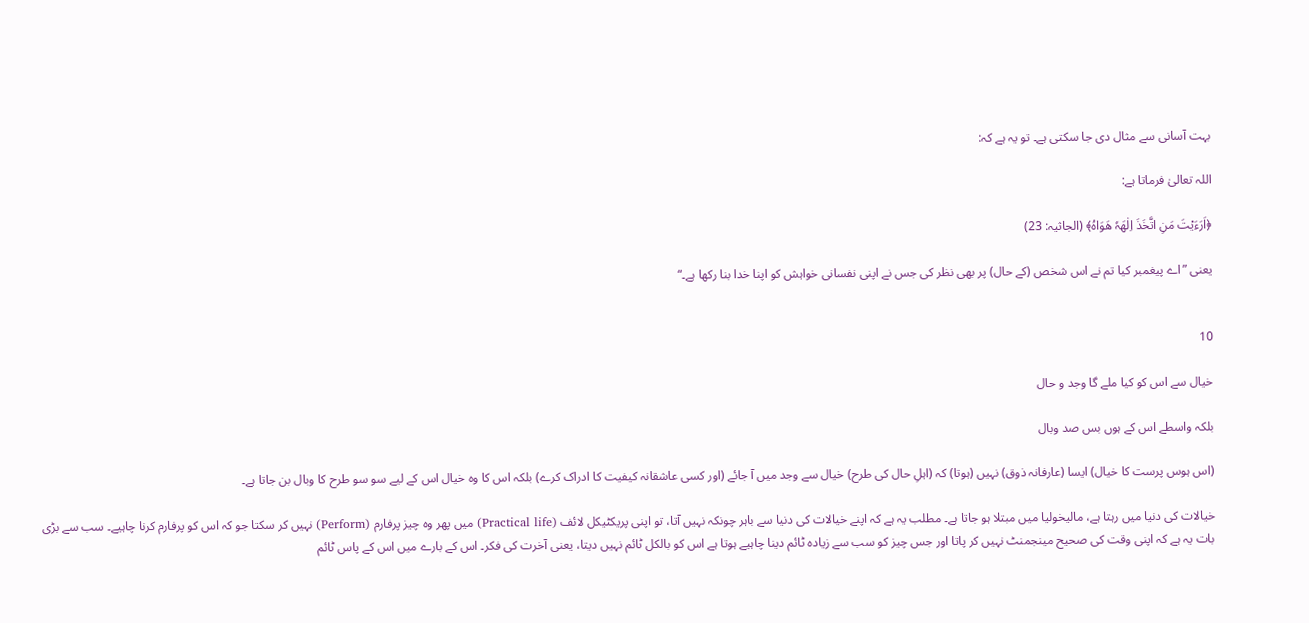بہت آسانی سے مثال دی جا سکتی ہے۔ تو یہ ہے کہ:

اللہ تعالیٰ فرماتا ہے:

﴿اَرَءَیْتَ مَنِ اتَّخَذَ اِلٰھَہٗ ھَوَاہُ﴾ (الجاثیہ: 23)

یعنی ”اے پیغمبر کیا تم نے اس شخص (کے حال) پر بھی نظر کی جس نے اپنی نفسانی خواہش کو اپنا خدا بنا رکھا ہے۔“


10

خیال سے اس کو کیا ملے گا وجد و حال

بلکہ واسطے اس کے ہوں بس صد وبال

(اس ہوس پرست کا خیال) ایسا (عارفانہ ذوق) نہیں (ہوتا) کہ (اہلِ حال کی طرح) خیال سے وجد میں آ جائے (اور کسی عاشقانہ کیفیت کا ادراک کرے) بلکہ اس کا وہ خیال اس کے لیے سو سو طرح کا وبال بن جاتا ہے۔

خیالات کی دنیا میں رہتا ہے، مالیخولیا میں مبتلا ہو جاتا ہے۔ مطلب یہ ہے کہ اپنے خیالات کی دنیا سے باہر چونکہ نہیں آتا، تو اپنی پریکٹیکل لائف (Practical life) میں پھر وہ چیز پرفارم (Perform) نہیں کر سکتا جو کہ اس کو پرفارم کرنا چاہیے۔ سب سے بڑی بات یہ ہے کہ اپنی وقت کی صحیح مینجمنٹ نہیں کر پاتا اور جس چیز کو سب سے زیادہ ٹائم دینا چاہیے ہوتا ہے اس کو بالکل ٹائم نہیں دیتا، یعنی آخرت کی فکر۔ اس کے بارے میں اس کے پاس ٹائم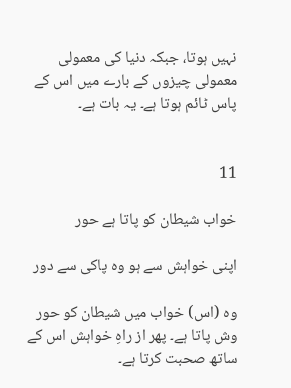نہیں ہوتا، جبکہ دنیا کی معمولی معمولی چیزوں کے بارے میں اس کے پاس ٹائم ہوتا ہے۔ یہ بات ہے۔


11

خواب شیطان کو پاتا ہے حور

اپنی خواہش سے ہو وہ پاکی سے دور

وہ (اس) خواب میں شیطان کو حور وش پاتا ہے۔ پھر از راہِ خواہش اس کے ساتھ صحبت کرتا ہے۔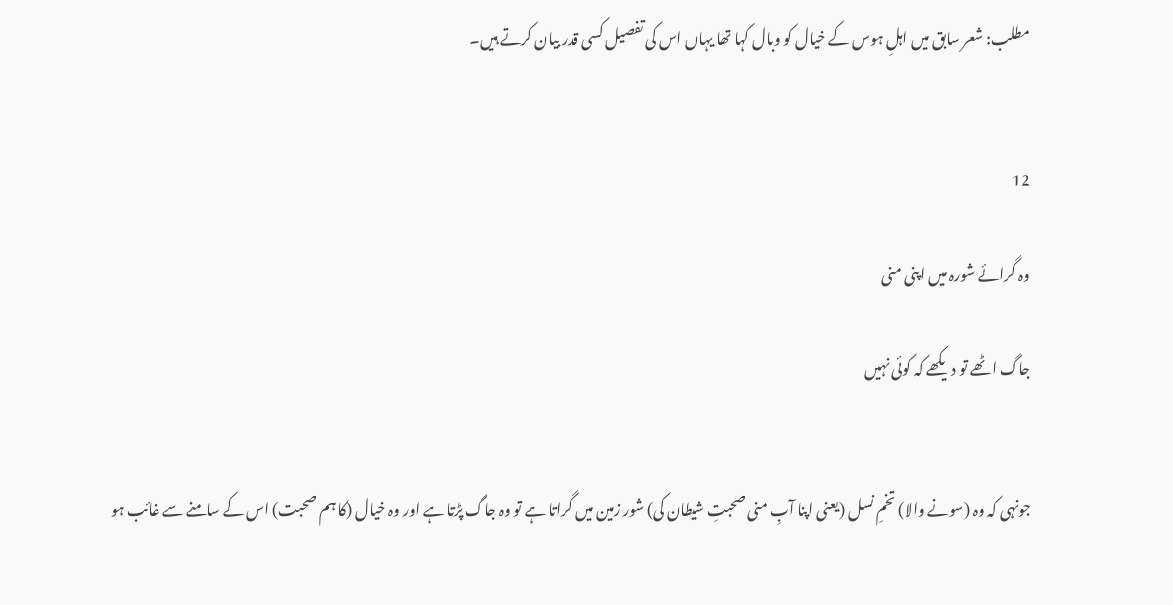مطلب: شعر سابق میں اہلِ ہوس کے خیال کو وبال کہا تھا یہاں اس کی تفصیل کسی قدر بیان کرتے ہیں۔


12

وہ گرائے شورہ میں اپنی منی

جاگ اٹھے تو دیکھے کہ کوئی نہیں


جونہی کہ وہ (سونے والا) تخمِ نسل (یعنی اپنا آبِ منی صحبتِ شیطان کی) شور زمین میں گراتا ہے تو وہ جاگ پڑتا ہے اور وہ خیال (کا ہم صحبت) اس کے سامنے سے غائب ہو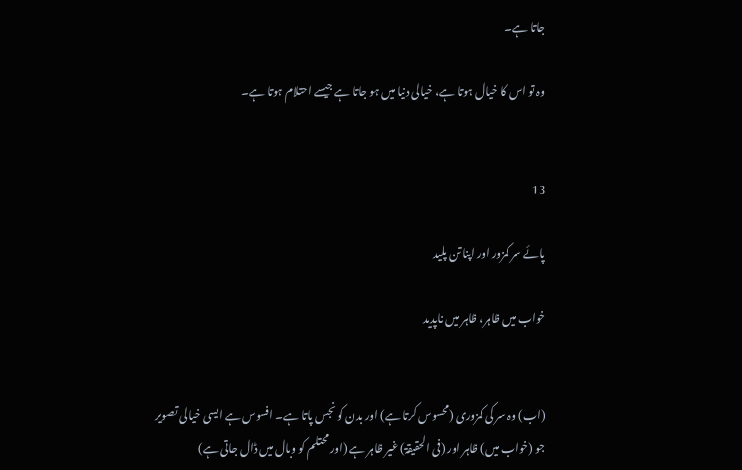جاتا ہے۔

وہ تو اس کا خیال ہوتا ہے، خیالی دنیا میں ہو جاتا ہے جیسے احتلام ہوتا ہے۔


13

پائے سر کمزور اور اپنا تن پلید

خواب میں ظاہر، ظاہر میں ناپدید


(اب) وہ سر کی کمزوری (محسوس کرتا ہے) اور بدن کو نجس پاتا ہے۔ افسوس ہے ایسی خیالی تصویر جو (خواب میں) ظاہر اور (فی الحقیقۃ) غیر ظاہر ہے (اور محتلم کو وبال میں ڈال جاتی ہے)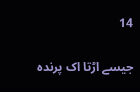14

جیسے اڑتا اک پرندہ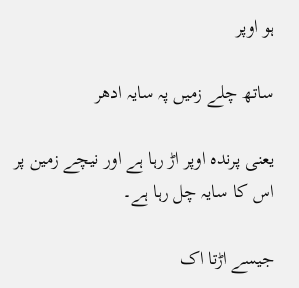ہو اوپر

ساتھ چلے زمیں پہ سایہ ادھر

یعنی پرندہ اوپر اڑ رہا ہے اور نیچے زمین پر اس کا سایہ چل رہا ہے۔

جیسے اڑتا اک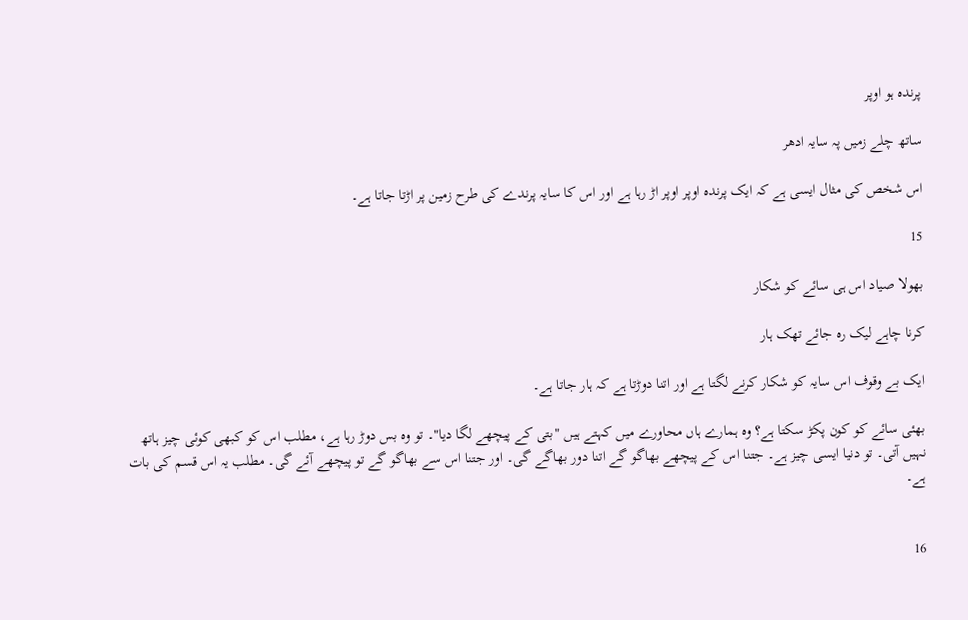پرندہ ہو اوپر

ساتھ چلے زمیں پہ سایہ ادھر

اس شخص کی مثال ایسی ہے کہ ایک پرندہ اوپر اوپر اڑ رہا ہے اور اس کا سایہ پرندے کی طرح زمین پر اڑتا جاتا ہے۔

15

بھولا صیاد اس ہی سائے کو شکار

کرنا چاہے لیک رہ جائے تھک ہار

ایک بے وقوف اس سایہ کو شکار کرنے لگتا ہے اور اتنا دوڑتا ہے کہ ہار جاتا ہے۔

بھئی سائے کو کون پکڑ سکتا ہے؟ وہ ہمارے ہاں محاورے میں کہتے ہیں "بتی کے پیچھے لگا دیا"۔ تو وہ بس دوڑ رہا ہے، مطلب اس کو کبھی کوئی چیز ہاتھ نہیں آتی۔ تو دنیا ایسی چیز ہے۔ جتنا اس کے پیچھے بھاگو گے اتنا دور بھاگے گی۔ اور جتنا اس سے بھاگو گے تو پیچھے آئے گی۔ مطلب یہ اس قسم کی بات ہے۔


16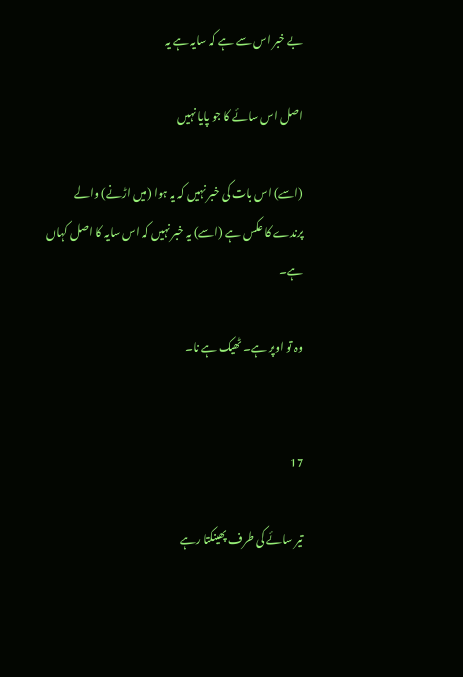بے خبر اس سے ہے کہ سایہ ہے یہ

اصل اس سائے کا جو پایا نہیں

(اسے) اس بات کی خبر نہیں کہ یہ ہوا (میں اڑنے) والے پرندے کا عکس ہے (اسے) یہ خبر نہیں کہ اس سایہ کا اصل کہاں ہے۔

وہ تو اوپر ہے۔ ٹھیک ہے نا۔


17

تیر سائے کی طرف پھینکتا رہے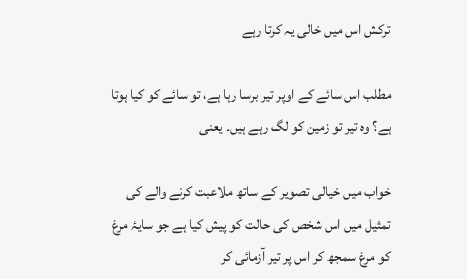ترکش اس میں خالی یہ کرتا رہے

مطلب اس سائے کے اوپر تیر برسا رہا ہے، تو سائے کو کیا ہوتا ہے؟ وہ تیر تو زمین کو لگ رہے ہیں۔ یعنی

خواب میں خیالی تصویر کے ساتھ ملاعبت کرنے والے کی تمثیل میں اس شخص کی حالت کو پیش کیا ہے جو سایۂ مرغ کو مرغ سمجھ کر اس پر تیر آزمائی کر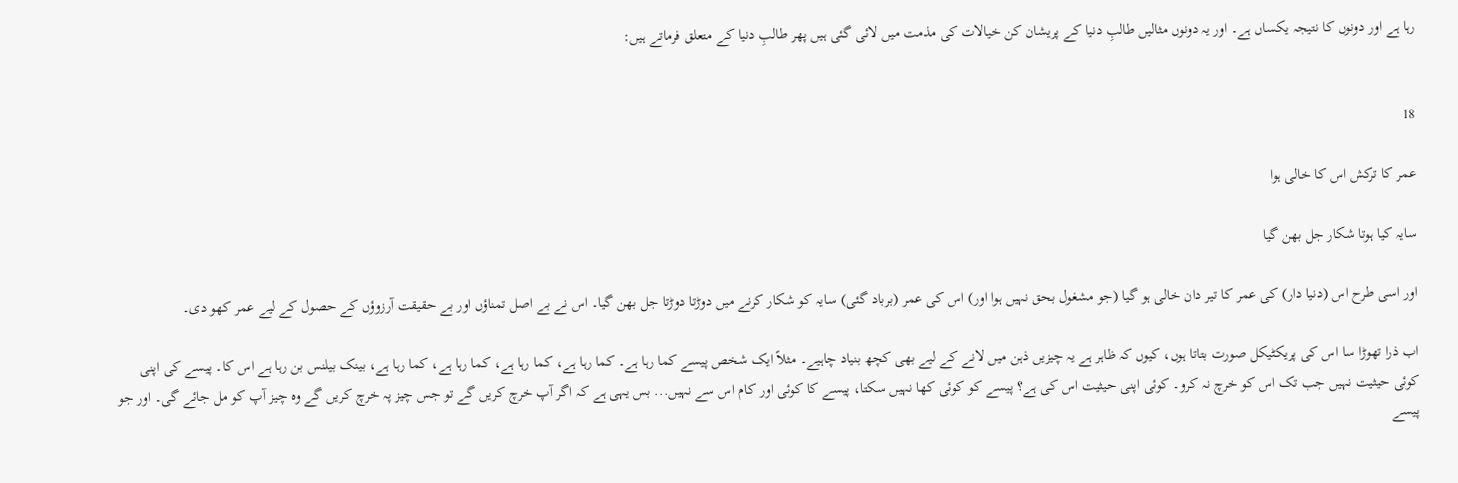رہا ہے اور دونوں کا نتیجہ یکساں ہے۔ اور یہ دونوں مثالیں طالبِ دنیا کے پریشان کن خیالات کی مذمت میں لائی گئی ہیں پھر طالبِ دنیا کے متعلق فرماتے ہیں:


18

عمر کا ترکش اس کا خالی ہوا

سایہ کیا ہوتا شکار جل بھن گیا

اور اسی طرح اس (دنیا دار) کی عمر کا تیر دان خالی ہو گیا (جو مشغول بحق نہیں ہوا اور) اس کی عمر (برباد گئی) سایہ کو شکار کرنے میں دوڑتا دوڑتا جل بھن گیا۔ اس نے بے اصل تمناؤں اور بے حقیقت آرزوؤں کے حصول کے لیے عمر کھو دی۔

اب ذرا تھوڑا سا اس کی پریکٹیکل صورت بتاتا ہوں، کیوں کہ ظاہر ہے یہ چیزیں ذہن میں لانے کے لیے بھی کچھ بنیاد چاہیے۔ مثلاً ایک شخص پیسے کما رہا ہے۔ کما رہا ہے، کما رہا ہے، کما رہا ہے، کما رہا ہے، بینک بیلنس بن رہا ہے اس کا۔ پیسے کی اپنی کوئی حیثیت نہیں جب تک اس کو خرچ نہ کرو۔ کوئی اپنی حیثیت اس کی ہے؟ پیسے کو کوئی کھا نہیں سکتا، پیسے کا کوئی اور کام اس سے نہیں... بس یہی ہے کہ اگر آپ خرچ کریں گے تو جس چیز پہ خرچ کریں گے وہ چیز آپ کو مل جائے گی۔ اور جو پیسے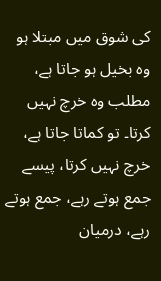کی شوق میں مبتلا ہو وہ بخیل ہو جاتا ہے، مطلب وہ خرچ نہیں کرتا۔ تو کماتا جاتا ہے، خرچ نہیں کرتا، پیسے جمع ہوتے رہے، جمع ہوتے رہے، درمیان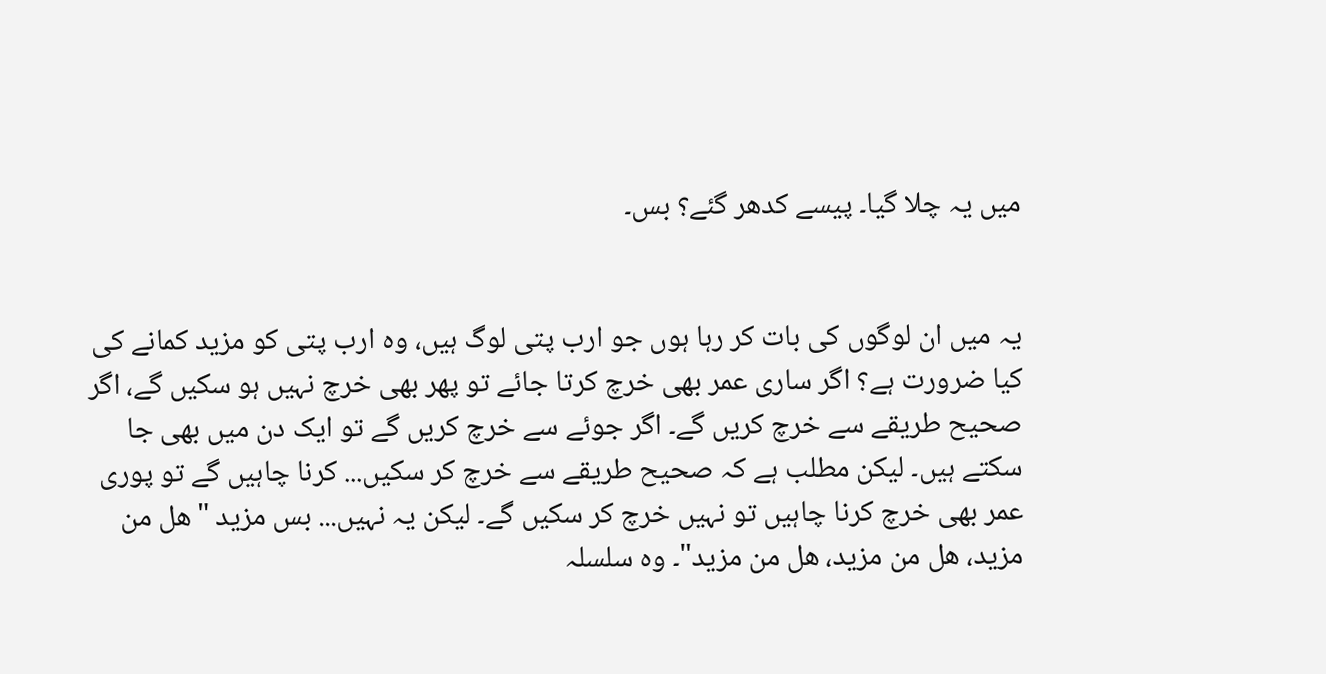میں یہ چلا گیا۔ پیسے کدھر گئے؟ بس۔


یہ میں ان لوگوں کی بات کر رہا ہوں جو ارب پتی لوگ ہیں، وہ ارب پتی کو مزید کمانے کی کیا ضرورت ہے؟ اگر ساری عمر بھی خرچ کرتا جائے تو پھر بھی خرچ نہیں ہو سکیں گے، اگر صحیح طریقے سے خرچ کریں گے۔ اگر جوئے سے خرچ کریں گے تو ایک دن میں بھی جا سکتے ہیں۔ لیکن مطلب ہے کہ صحیح طریقے سے خرچ کر سکیں... کرنا چاہیں گے تو پوری عمر بھی خرچ کرنا چاہیں تو نہیں خرچ کر سکیں گے۔ لیکن یہ نہیں... بس مزید "ھل من مزید، ھل من مزید، ھل من مزید"۔ وہ سلسلہ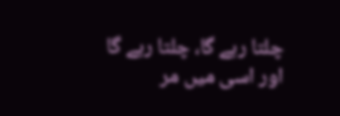چلتا رہے گا، چلتا رہے گا اور اسی میں مر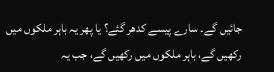جائیں گے۔ سارے پیسے کدھر گئے؟ یا پھر یہ باہر ملکوں میں رکھیں گے، باہر ملکوں میں رکھیں گے، جب یہ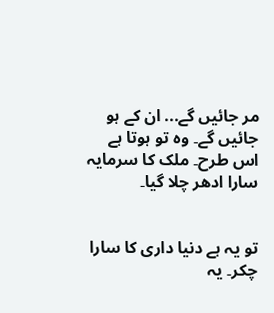مر جائیں گے... ان کے ہو جائیں گے۔ وہ تو ہوتا ہے اس طرح۔ ملک کا سرمایہ سارا ادھر چلا گیا۔


تو یہ ہے دنیا داری کا سارا چکر۔ یہ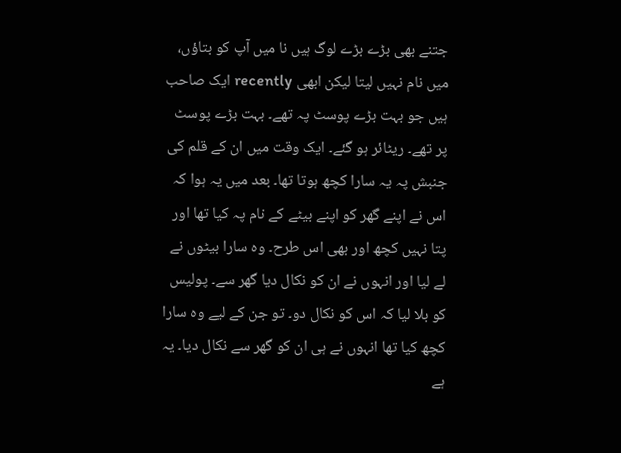جتنے بھی بڑے بڑے لوگ ہیں نا میں آپ کو بتاؤں، میں نام نہیں لیتا لیکن ابھی recently ایک صاحب ہیں جو بہت بڑے پوسٹ پہ تھے۔ بہت بڑے پوسٹ پر تھے۔ ریٹائر ہو گئے۔ ایک وقت میں ان کے قلم کی جنبش پہ یہ سارا کچھ ہوتا تھا۔ بعد میں یہ ہوا کہ اس نے اپنے گھر کو اپنے بیٹے کے نام پہ کیا تھا اور پتا نہیں کچھ اور بھی اس طرح۔ وہ سارا بیٹوں نے لے لیا اور انہوں نے ان کو نکال دیا گھر سے۔ پولیس کو بلا لیا کہ اس کو نکال دو۔ تو جن کے لیے وہ سارا کچھ کیا تھا انہوں نے ہی ان کو گھر سے نکال دیا۔ یہ ہے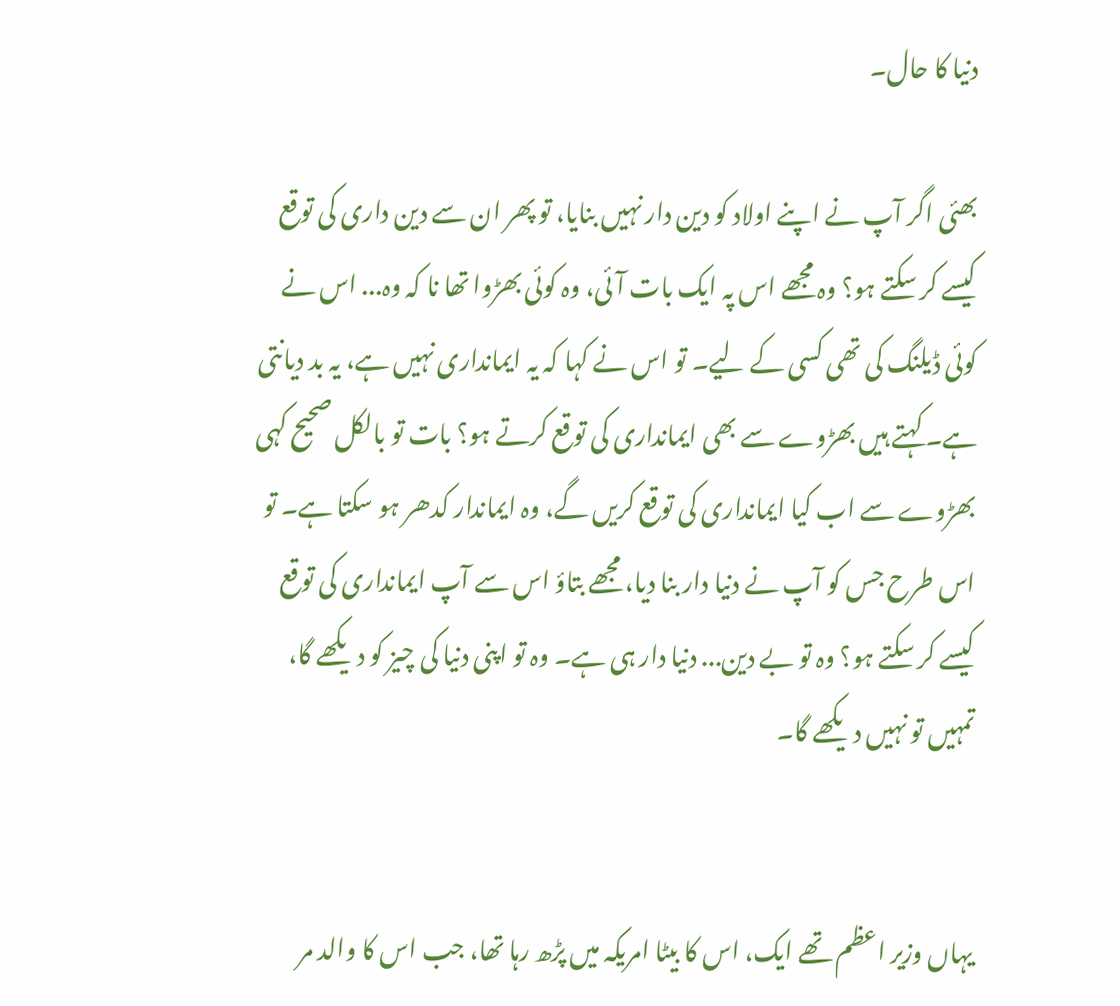دنیا کا حال۔

بھئی اگر آپ نے اپنے اولاد کو دین دار نہیں بنایا، تو پھر ان سے دین داری کی توقع کیسے کر سکتے ہو؟ وہ مجھے اس پہ ایک بات آئی، وہ کوئی بھڑوا تھا نا کہ وہ... اس نے کوئی ڈیلنگ کی تھی کسی کے لیے۔ تو اس نے کہا کہ یہ ایمانداری نہیں ہے، یہ بد دیانتی ہے۔ کہتے ہیں بھڑوے سے بھی ایمانداری کی توقع کرتے ہو؟ بات تو بالکل صحیح کہی بھڑوے سے اب کیا ایمانداری کی توقع کریں گے، وہ ایماندار کدھر ہو سکتا ہے۔ تو اس طرح جس کو آپ نے دنیا دار بنا دیا، مجھے بتاؤ اس سے آپ ایمانداری کی توقع کیسے کر سکتے ہو؟ وہ تو بے دین... دنیا دار ہی ہے۔ وہ تو اپنی دنیا کی چیز کو دیکھے گا، تمہیں تو نہیں دیکھے گا۔


یہاں وزیر اعظم تھے ایک، اس کا بیٹا امریکہ میں پڑھ رہا تھا، جب اس کا والد مر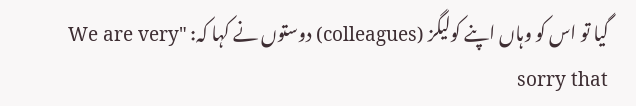گیا تو اس کو وہاں اپنے کولیگز (colleagues) دوستوں نے کہا کہ: "We are very sorry that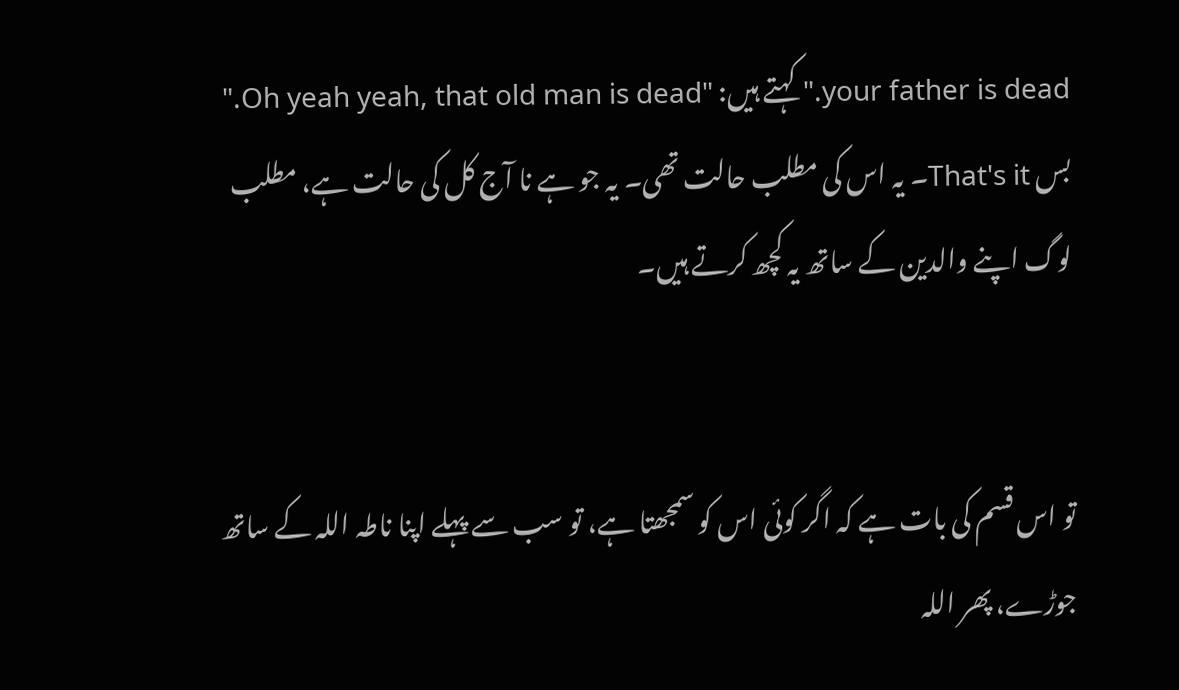your father is dead." کہتے ہیں: "Oh yeah yeah, that old man is dead." بس That's it۔ یہ اس کی مطلب حالت تھی۔ یہ جو ہے نا آج کل کی حالت ہے، مطلب لوگ اپنے والدین کے ساتھ یہ کچھ کرتے ہیں۔


تو اس قسم کی بات ہے کہ اگر کوئی اس کو سمجھتا ہے، تو سب سے پہلے اپنا ناطہ اللہ کے ساتھ جوڑے، پھر اللہ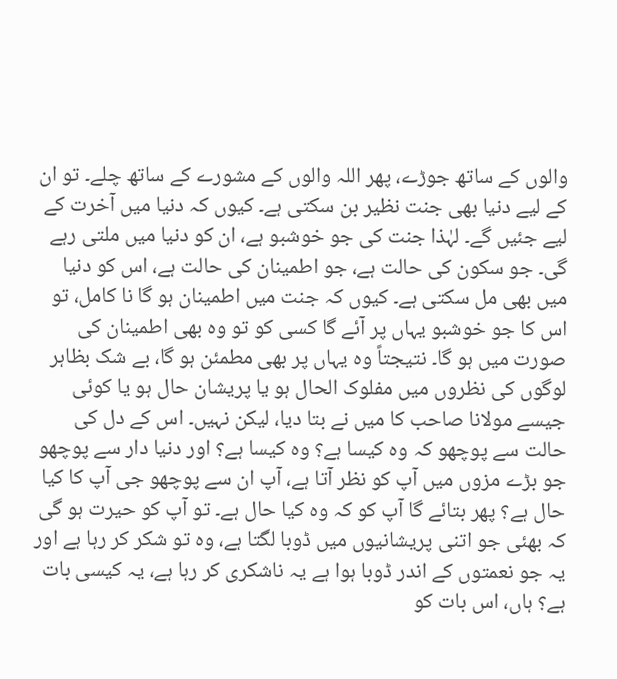والوں کے ساتھ جوڑے، پھر اللہ والوں کے مشورے کے ساتھ چلے۔ تو ان کے لیے دنیا بھی جنت نظیر بن سکتی ہے۔ کیوں کہ دنیا میں آخرت کے لیے جئیں گے۔ لہٰذا جنت کی جو خوشبو ہے، ان کو دنیا میں ملتی رہے گی۔ جو سکون کی حالت ہے، جو اطمینان کی حالت ہے، اس کو دنیا میں بھی مل سکتی ہے۔ کیوں کہ جنت میں اطمینان ہو گا نا کامل، تو اس کا جو خوشبو یہاں پر آئے گا کسی کو تو وہ بھی اطمینان کی صورت میں ہو گا۔ نتیجتاً وہ یہاں پر بھی مطمئن ہو گا، بے شک بظاہر لوگوں کی نظروں میں مفلوک الحال ہو یا پریشان حال ہو یا کوئی جیسے مولانا صاحب کا میں نے بتا دیا، لیکن نہیں۔ اس کے دل کی حالت سے پوچھو کہ وہ کیسا ہے؟ وہ کیسا ہے؟ اور دنیا دار سے پوچھو جو بڑے مزوں میں آپ کو نظر آتا ہے، آپ ان سے پوچھو جی آپ کا کیا حال ہے؟ پھر بتائے گا آپ کو کہ وہ کیا حال ہے۔ تو آپ کو حیرت ہو گی کہ بھئی جو اتنی پریشانیوں میں ڈوبا لگتا ہے، وہ تو شکر کر رہا ہے اور یہ جو نعمتوں کے اندر ڈوبا ہوا ہے یہ ناشکری کر رہا ہے، یہ کیسی بات ہے؟ ہاں، اس بات کو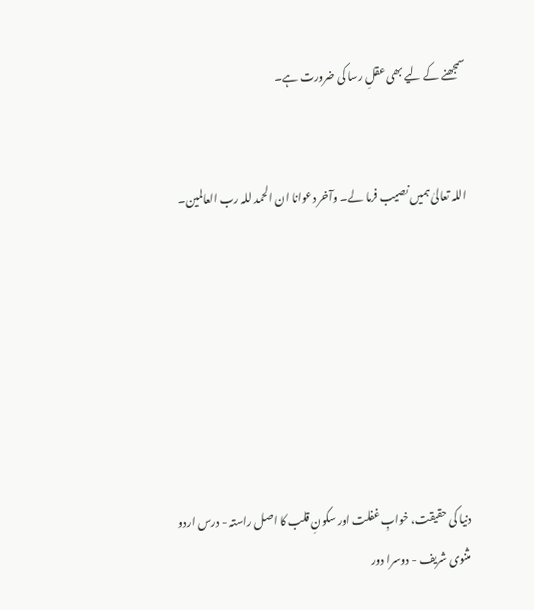سمجھنے کے لیے بھی عقلِ رسا کی ضرورت ہے۔


اللہ تعالیٰ ہمیں نصیب فرما لے۔ وآخر دعوانا ان الحمد للہ رب العالمین۔







دنیا کی حقیقت، خوابِ غفلت اور سکونِ قلب کا اصل راستہ - درس اردو مثنوی شریف - دوسرا دور